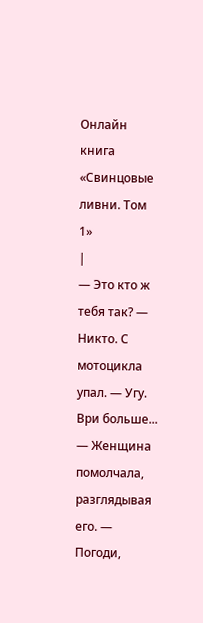Онлайн книга «Свинцовые ливни. Том 1»
|
— Это кто ж тебя так? — Никто. С мотоцикла упал. — Угу. Ври больше... — Женщина помолчала, разглядывая его. — Погоди,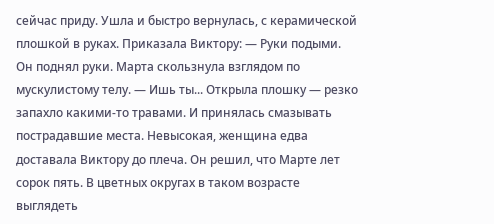сейчас приду. Ушла и быстро вернулась, с керамической плошкой в руках. Приказала Виктору: — Руки подыми. Он поднял руки. Марта скользнула взглядом по мускулистому телу. — Ишь ты... Открыла плошку — резко запахло какими-то травами. И принялась смазывать пострадавшие места. Невысокая, женщина едва доставала Виктору до плеча. Он решил, что Марте лет сорок пять. В цветных округах в таком возрасте выглядеть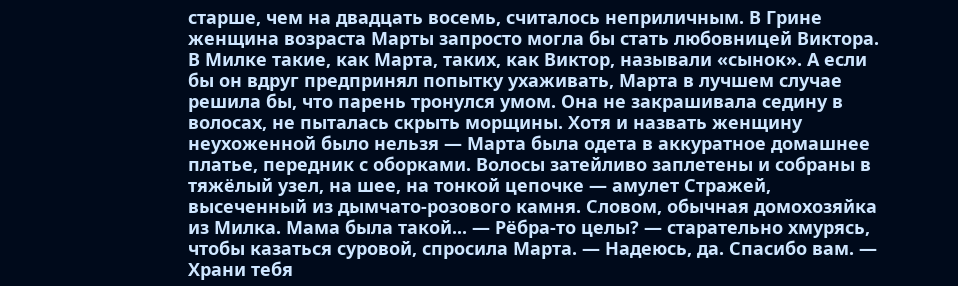старше, чем на двадцать восемь, считалось неприличным. В Грине женщина возраста Марты запросто могла бы стать любовницей Виктора. В Милке такие, как Марта, таких, как Виктор, называли «сынок». А если бы он вдруг предпринял попытку ухаживать, Марта в лучшем случае решила бы, что парень тронулся умом. Она не закрашивала седину в волосах, не пыталась скрыть морщины. Хотя и назвать женщину неухоженной было нельзя — Марта была одета в аккуратное домашнее платье, передник с оборками. Волосы затейливо заплетены и собраны в тяжёлый узел, на шее, на тонкой цепочке — амулет Стражей, высеченный из дымчато-розового камня. Словом, обычная домохозяйка из Милка. Мама была такой... — Рёбра-то целы? — старательно хмурясь, чтобы казаться суровой, спросила Марта. — Надеюсь, да. Спасибо вам. — Храни тебя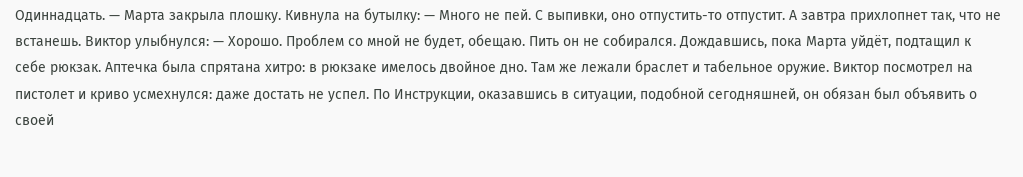Одиннадцать. — Марта закрыла плошку. Кивнула на бутылку: — Много не пей. С выпивки, оно отпустить-то отпустит. А завтра прихлопнет так, что не встанешь. Виктор улыбнулся: — Хорошо. Проблем со мной не будет, обещаю. Пить он не собирался. Дождавшись, пока Марта уйдёт, подтащил к себе рюкзак. Аптечка была спрятана хитро: в рюкзаке имелось двойное дно. Там же лежали браслет и табельное оружие. Виктор посмотрел на пистолет и криво усмехнулся: даже достать не успел. По Инструкции, оказавшись в ситуации, подобной сегодняшней, он обязан был объявить о своей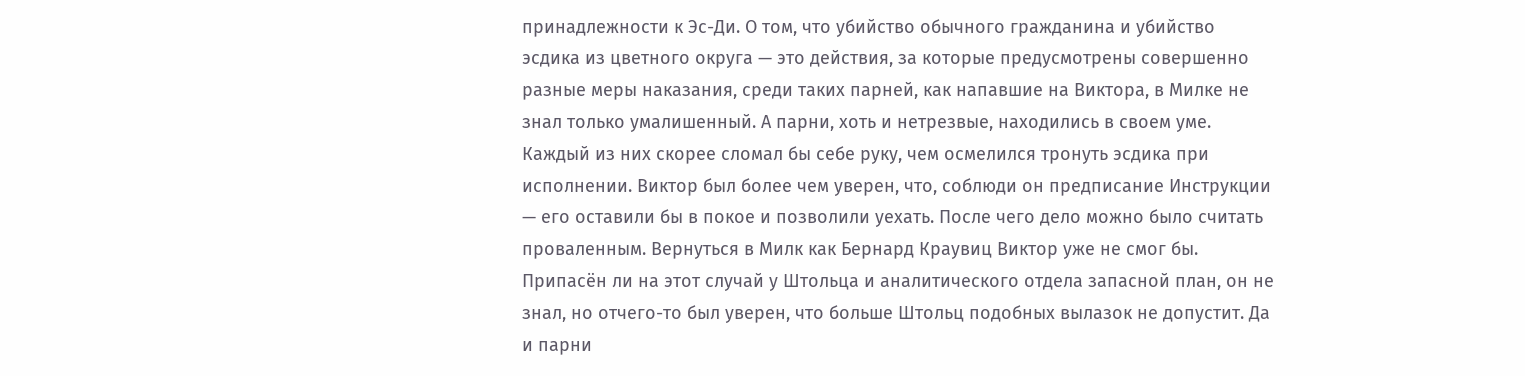принадлежности к Эс-Ди. О том, что убийство обычного гражданина и убийство эсдика из цветного округа — это действия, за которые предусмотрены совершенно разные меры наказания, среди таких парней, как напавшие на Виктора, в Милке не знал только умалишенный. А парни, хоть и нетрезвые, находились в своем уме. Каждый из них скорее сломал бы себе руку, чем осмелился тронуть эсдика при исполнении. Виктор был более чем уверен, что, соблюди он предписание Инструкции — его оставили бы в покое и позволили уехать. После чего дело можно было считать проваленным. Вернуться в Милк как Бернард Краувиц Виктор уже не смог бы. Припасён ли на этот случай у Штольца и аналитического отдела запасной план, он не знал, но отчего-то был уверен, что больше Штольц подобных вылазок не допустит. Да и парни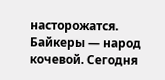насторожатся. Байкеры — народ кочевой. Сегодня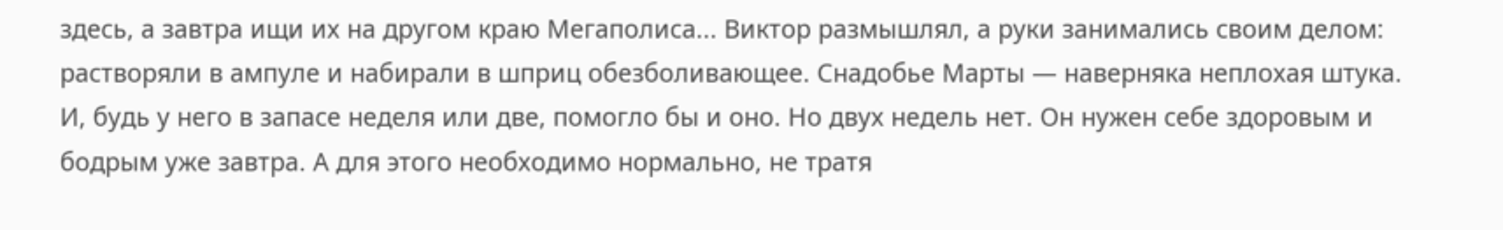здесь, а завтра ищи их на другом краю Мегаполиса... Виктор размышлял, а руки занимались своим делом: растворяли в ампуле и набирали в шприц обезболивающее. Снадобье Марты — наверняка неплохая штука. И, будь у него в запасе неделя или две, помогло бы и оно. Но двух недель нет. Он нужен себе здоровым и бодрым уже завтра. А для этого необходимо нормально, не тратя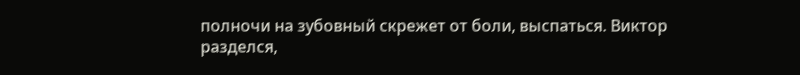полночи на зубовный скрежет от боли, выспаться. Виктор разделся,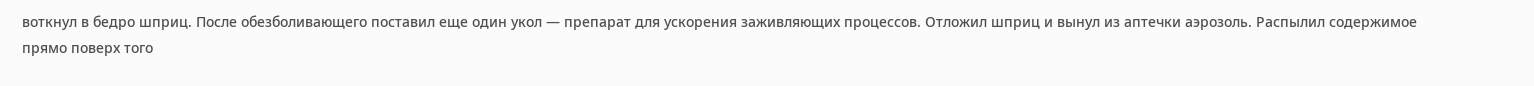воткнул в бедро шприц. После обезболивающего поставил еще один укол — препарат для ускорения заживляющих процессов. Отложил шприц и вынул из аптечки аэрозоль. Распылил содержимое прямо поверх того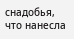снадобья, что нанесла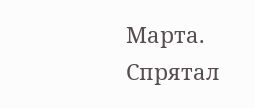Марта. Спрятал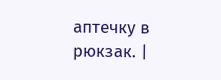аптечку в рюкзак. |